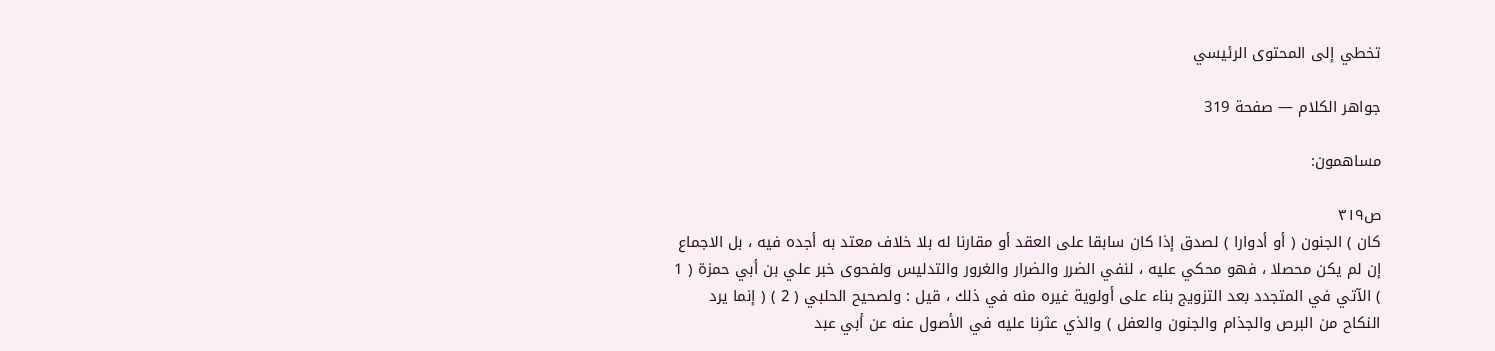تخطي إلى المحتوى الرئيسي

جواهر الكلام — صفحة 319

مساهمون:

ص٣١٩
كان ) الجنون ( أو أدوارا ) لصدق إذا كان سابقا على العقد أو مقارنا له بلا خلاف معتد به أجده فيه ، بل الاجماع إن لم يكن محصلا ، فهو محكي عليه ، لنفي الضرر والضرار والغرور والتدليس ولفحوى خبر علي بن أبي حمزة ( 1 ) الآتي في المتجدد بعد التزويج بناء على أولوية غيره منه في ذلك ، قيل : ولصحيح الحلبي ( 2 ) ( إنما يرد النكاح من البرص والجذام والجنون والعفل ) والذي عثرنا عليه في الأصول عنه عن أبي عبد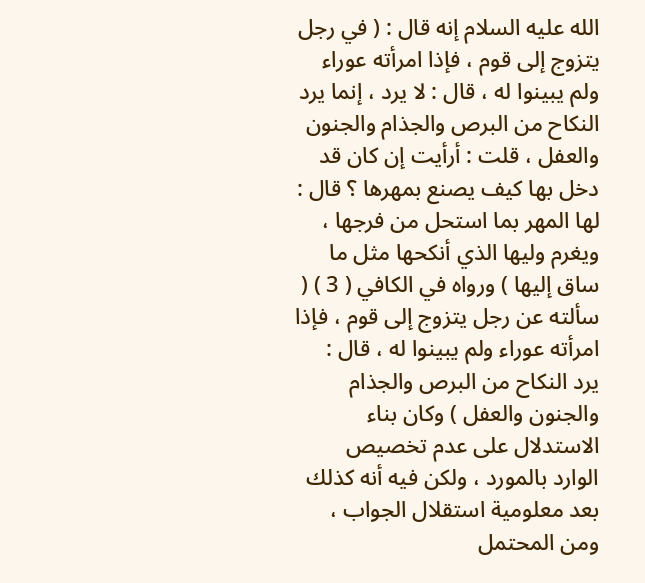الله عليه السلام إنه قال : ( في رجل يتزوج إلى قوم ، فإذا امرأته عوراء ولم يبينوا له ، قال : لا يرد ، إنما يرد النكاح من البرص والجذام والجنون والعفل ، قلت : أرأيت إن كان قد دخل بها كيف يصنع بمهرها ؟ قال : لها المهر بما استحل من فرجها ، ويغرم وليها الذي أنكحها مثل ما ساق إليها ) ورواه في الكافي ( 3 ) ( سألته عن رجل يتزوج إلى قوم ، فإذا امرأته عوراء ولم يبينوا له ، قال : يرد النكاح من البرص والجذام والجنون والعفل ) وكان بناء الاستدلال على عدم تخصيص الوارد بالمورد ، ولكن فيه أنه كذلك بعد معلومية استقلال الجواب ، ومن المحتمل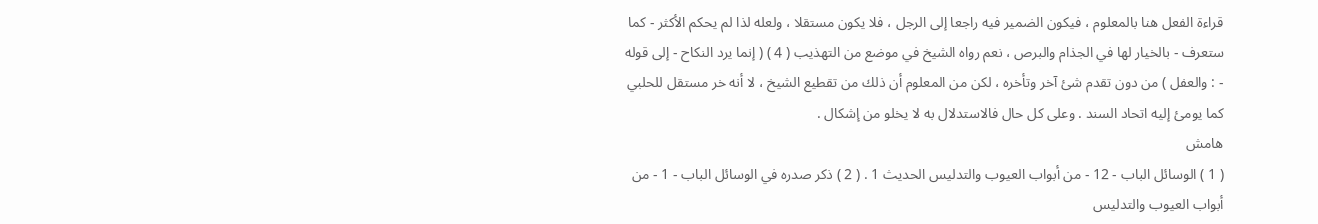قراءة الفعل هنا بالمعلوم ، فيكون الضمير فيه راجعا إلى الرجل ، فلا يكون مستقلا ، ولعله لذا لم يحكم الأكثر - كما ستعرف - بالخيار لها في الجذام والبرص ، نعم رواه الشيخ في موضع من التهذيب ( 4 ) ( إنما يرد النكاح - إلى قوله - : والعفل ) من دون تقدم شئ آخر وتأخره ، لكن من المعلوم أن ذلك من تقطيع الشيخ ، لا أنه خر مستقل للحلبي كما يومئ إليه اتحاد السند . وعلى كل حال فالاستدلال به لا يخلو من إشكال .
هامش
( 1 ) الوسائل الباب - 12 - من أبواب العيوب والتدليس الحديث 1 . ( 2 ) ذكر صدره في الوسائل الباب - 1 - من أبواب العيوب والتدليس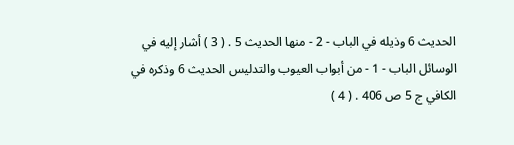الحديث 6 وذيله في الباب - 2 - منها الحديث 5 . ( 3 ) أشار إليه في الوسائل الباب - 1 - من أبواب العيوب والتدليس الحديث 6 وذكره في الكافي ج 5 ص 406 . ( 4 )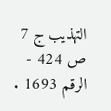التهذيب ج 7 ص 424 - الرقم 1693 .